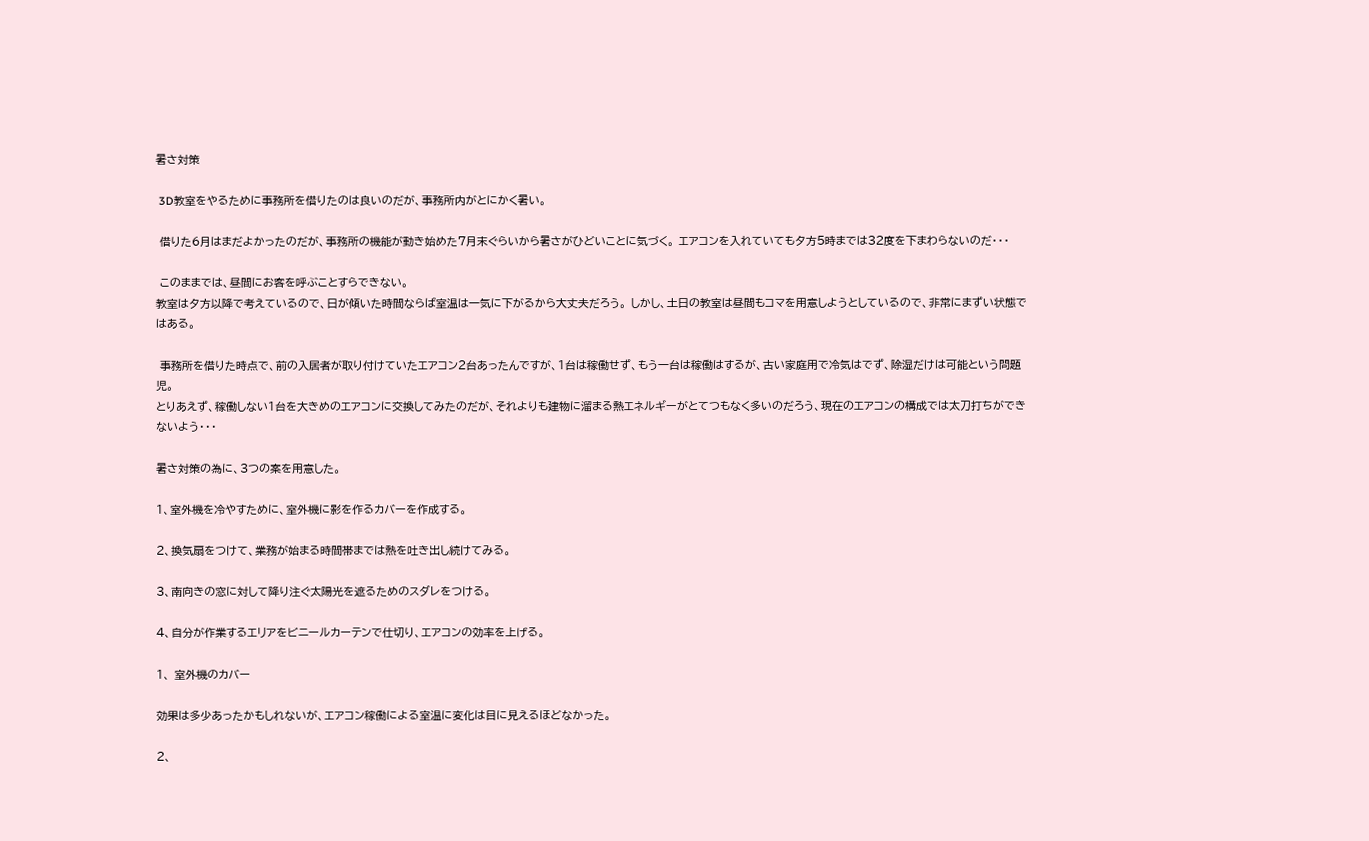暑さ対策

 3D教室をやるために事務所を借りたのは良いのだが、事務所内がとにかく暑い。

 借りた6月はまだよかったのだが、事務所の機能が動き始めた7月末ぐらいから暑さがひどいことに気づく。 エアコンを入れていても夕方5時までは32度を下まわらないのだ・・・

 このままでは、昼間にお客を呼ぶことすらできない。
教室は夕方以降で考えているので、日が傾いた時間ならば室温は一気に下がるから大丈夫だろう。 しかし、土日の教室は昼間もコマを用意しようとしているので、非常にまずい状態ではある。

 事務所を借りた時点で、前の入居者が取り付けていたエアコン2台あったんですが、1台は稼働せず、もう一台は稼働はするが、古い家庭用で冷気はでず、除湿だけは可能という問題児。
とりあえず、稼働しない1台を大きめのエアコンに交換してみたのだが、それよりも建物に溜まる熱エネルギーがとてつもなく多いのだろう、現在のエアコンの構成では太刀打ちができないよう・・・

暑さ対策の為に、3つの案を用意した。

1、室外機を冷やすために、室外機に影を作るカバーを作成する。

2、換気扇をつけて、業務が始まる時間帯までは熱を吐き出し続けてみる。

3、南向きの窓に対して降り注ぐ太陽光を遮るためのスダレをつける。

4、自分が作業するエリアをビニールカーテンで仕切り、エアコンの効率を上げる。

1、 室外機のカバー

効果は多少あったかもしれないが、エアコン稼働による室温に変化は目に見えるほどなかった。

2、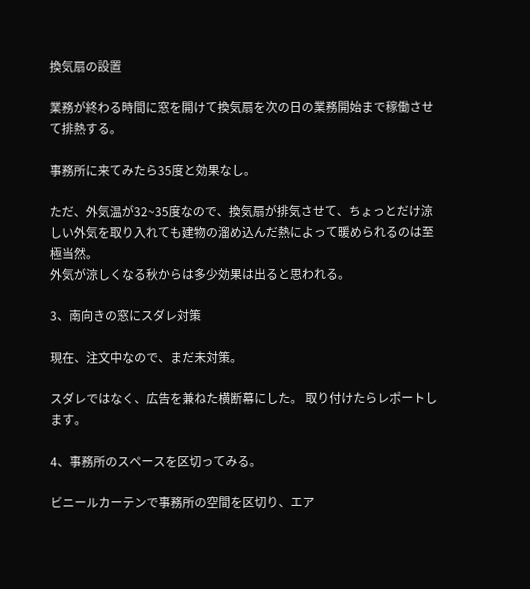換気扇の設置

業務が終わる時間に窓を開けて換気扇を次の日の業務開始まで稼働させて排熱する。

事務所に来てみたら35度と効果なし。

ただ、外気温が32~35度なので、換気扇が排気させて、ちょっとだけ涼しい外気を取り入れても建物の溜め込んだ熱によって暖められるのは至極当然。
外気が涼しくなる秋からは多少効果は出ると思われる。

3、南向きの窓にスダレ対策

現在、注文中なので、まだ未対策。

スダレではなく、広告を兼ねた横断幕にした。 取り付けたらレポートします。

4、事務所のスペースを区切ってみる。

ビニールカーテンで事務所の空間を区切り、エア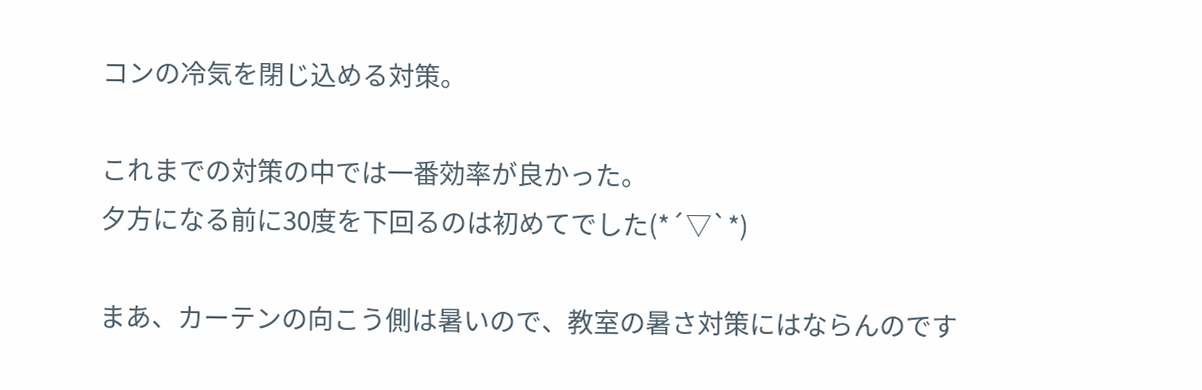コンの冷気を閉じ込める対策。

これまでの対策の中では一番効率が良かった。
夕方になる前に30度を下回るのは初めてでした(*´▽`*)

まあ、カーテンの向こう側は暑いので、教室の暑さ対策にはならんのです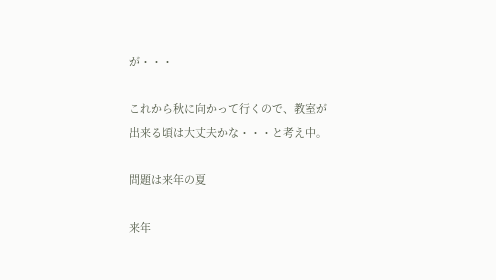が・・・

これから秋に向かって行くので、教室が出来る頃は大丈夫かな・・・と考え中。

問題は来年の夏

来年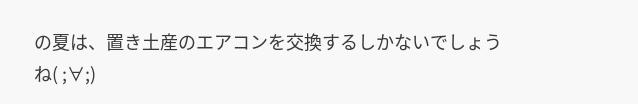の夏は、置き土産のエアコンを交換するしかないでしょうね( ;∀;)